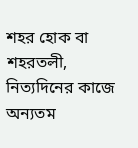শহর হোক বা শহরতলী, নিত্যদিনের কাজে অন্যতম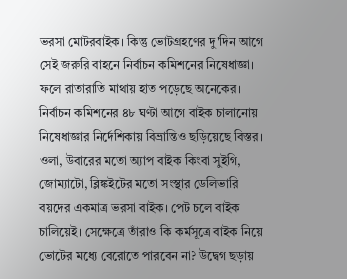ভরসা মোটরবাইক। কিন্তু ভোটগ্রহণের দু'দিন আগে সেই জরুরি বাহনে নির্বাচন কমিশনের নিষেধাজ্ঞা। ফলে রাতারাতি মাথায় হাত পড়েছে অনেকের। নির্বাচন কমিশনের ৪৮ ঘণ্টা আগে বাইক চালানোয় নিষেধাজ্ঞার নির্দেশিকায় বিভ্রান্তিও ছড়িয়েছে বিস্তর। ওলা, উবারের মতো অ্যাপ বাইক কিংবা সুইগি, জোম্যাটো, ব্লিঙ্কইটের মতো সংস্থার ডেলিভারি বয়দের একমাত্র ভরসা বাইক। পেট চলে বাইক চালিয়েই। সেক্ষেত্রে তাঁরাও কি কর্মসূত্রে বাইক নিয়ে ভোটের মধ্যে বেরোতে পারবেন না? উদ্বেগ ছড়ায়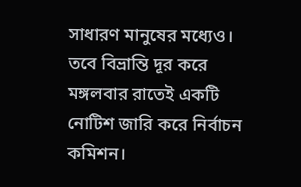সাধারণ মানুষের মধ্যেও। তবে বিভ্রান্তি দূর করে মঙ্গলবার রাতেই একটি নোটিশ জারি করে নির্বাচন কমিশন।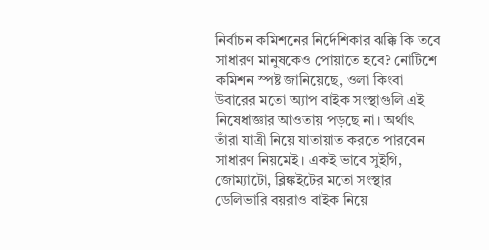নির্বাচন কমিশনের নির্দেশিকার ঝক্কি কি তবে সাধারণ মানুষকেও পোয়াতে হবে? নোটিশে কমিশন স্পষ্ট জানিয়েছে, ওলা কিংবা উবারের মতো অ্যাপ বাইক সংস্থাগুলি এই নিষেধাজ্ঞার আওতায় পড়ছে না। অর্থাৎ তাঁরা যাত্রী নিয়ে যাতায়াত করতে পারবেন সাধারণ নিয়মেই। একই ভাবে সুইগি, জোম্যাটো, ব্লিঙ্কইটের মতো সংস্থার ডেলিভারি বয়রাও বাইক নিয়ে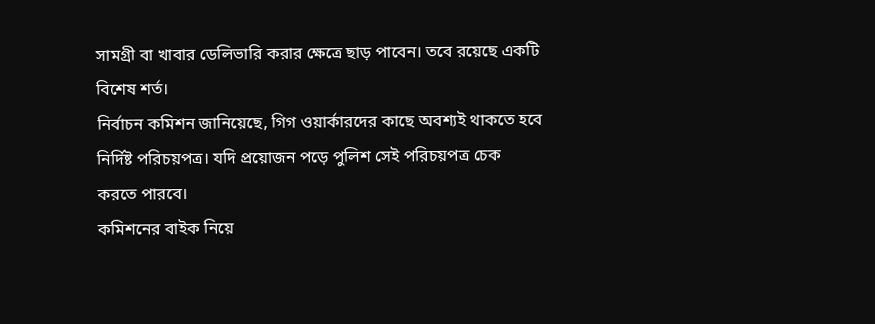সামগ্রী বা খাবার ডেলিভারি করার ক্ষেত্রে ছাড় পাবেন। তবে রয়েছে একটি বিশেষ শর্ত।
নির্বাচন কমিশন জানিয়েছে, গিগ ওয়ার্কারদের কাছে অবশ্যই থাকতে হবে নির্দিষ্ট পরিচয়পত্র। যদি প্রয়োজন পড়ে পুলিশ সেই পরিচয়পত্র চেক করতে পারবে।
কমিশনের বাইক নিয়ে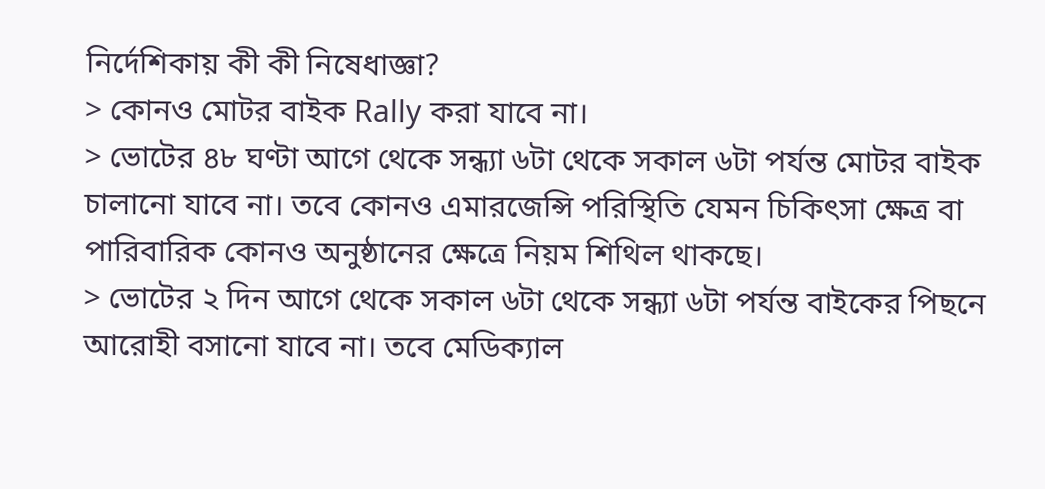নির্দেশিকায় কী কী নিষেধাজ্ঞা?
> কোনও মোটর বাইক Rally করা যাবে না।
> ভোটের ৪৮ ঘণ্টা আগে থেকে সন্ধ্যা ৬টা থেকে সকাল ৬টা পর্যন্ত মোটর বাইক চালানো যাবে না। তবে কোনও এমারজেন্সি পরিস্থিতি যেমন চিকিৎসা ক্ষেত্র বা পারিবারিক কোনও অনুষ্ঠানের ক্ষেত্রে নিয়ম শিথিল থাকছে।
> ভোটের ২ দিন আগে থেকে সকাল ৬টা থেকে সন্ধ্যা ৬টা পর্যন্ত বাইকের পিছনে আরোহী বসানো যাবে না। তবে মেডিক্যাল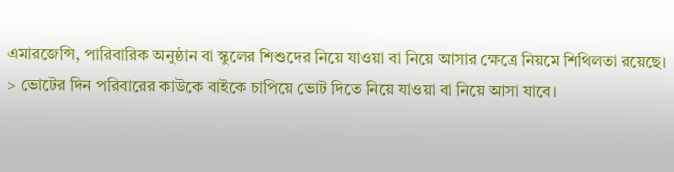এমারজেন্সি, পারিবারিক অনুষ্ঠান বা স্কুলের শিশুদের নিয়ে যাওয়া বা নিয়ে আসার ক্ষেত্রে নিয়মে শিথিলতা রয়েছে।
> ভোটের দিন পরিবারের কাউকে বাইকে চাপিয়ে ভোট দিতে নিয়ে যাওয়া বা নিয়ে আসা যাবে।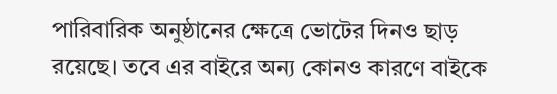পারিবারিক অনুষ্ঠানের ক্ষেত্রে ভোটের দিনও ছাড় রয়েছে। তবে এর বাইরে অন্য কোনও কারণে বাইকে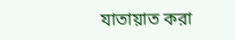যাতায়াত করা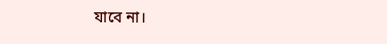যাবে না।